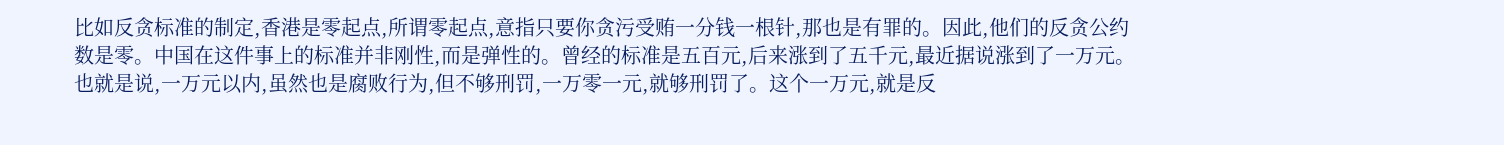比如反贪标准的制定,香港是零起点,所谓零起点,意指只要你贪污受贿一分钱一根针,那也是有罪的。因此,他们的反贪公约数是零。中国在这件事上的标准并非刚性,而是弹性的。曾经的标准是五百元,后来涨到了五千元,最近据说涨到了一万元。也就是说,一万元以内,虽然也是腐败行为,但不够刑罚,一万零一元,就够刑罚了。这个一万元,就是反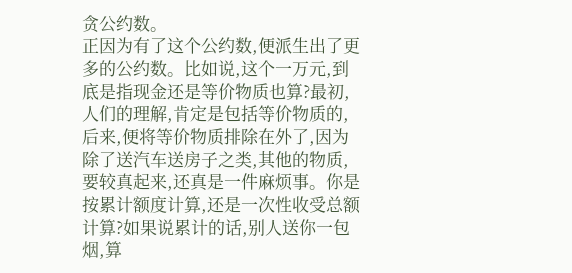贪公约数。
正因为有了这个公约数,便派生出了更多的公约数。比如说,这个一万元,到底是指现金还是等价物质也算?最初,人们的理解,肯定是包括等价物质的,后来,便将等价物质排除在外了,因为除了送汽车送房子之类,其他的物质,要较真起来,还真是一件麻烦事。你是按累计额度计算,还是一次性收受总额计算?如果说累计的话,别人送你一包烟,算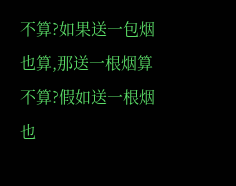不算?如果送一包烟也算,那送一根烟算不算?假如送一根烟也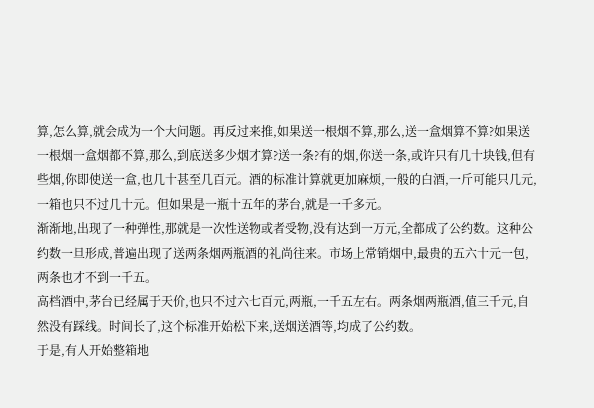算,怎么算,就会成为一个大问题。再反过来推,如果送一根烟不算,那么,送一盒烟算不算?如果送一根烟一盒烟都不算,那么,到底送多少烟才算?送一条?有的烟,你送一条,或许只有几十块钱,但有些烟,你即使送一盒,也几十甚至几百元。酒的标准计算就更加麻烦,一般的白酒,一斤可能只几元,一箱也只不过几十元。但如果是一瓶十五年的茅台,就是一千多元。
渐渐地,出现了一种弹性,那就是一次性送物或者受物,没有达到一万元,全都成了公约数。这种公约数一旦形成,普遍出现了送两条烟两瓶酒的礼尚往来。市场上常销烟中,最贵的五六十元一包,两条也才不到一千五。
高档酒中,茅台已经属于天价,也只不过六七百元,两瓶,一千五左右。两条烟两瓶酒,值三千元,自然没有踩线。时间长了,这个标准开始松下来,送烟送酒等,均成了公约数。
于是,有人开始整箱地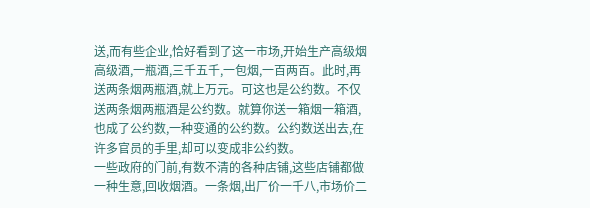送,而有些企业,恰好看到了这一市场,开始生产高级烟高级酒,一瓶酒,三千五千,一包烟,一百两百。此时,再送两条烟两瓶酒,就上万元。可这也是公约数。不仅送两条烟两瓶酒是公约数。就算你送一箱烟一箱酒,也成了公约数,一种变通的公约数。公约数送出去,在许多官员的手里,却可以变成非公约数。
一些政府的门前,有数不清的各种店铺,这些店铺都做一种生意,回收烟酒。一条烟,出厂价一千八,市场价二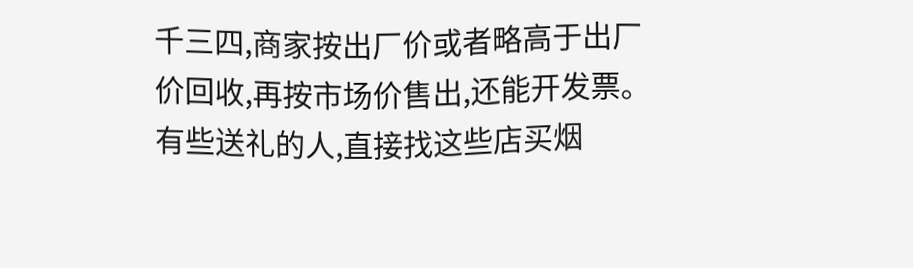千三四,商家按出厂价或者略高于出厂价回收,再按市场价售出,还能开发票。
有些送礼的人,直接找这些店买烟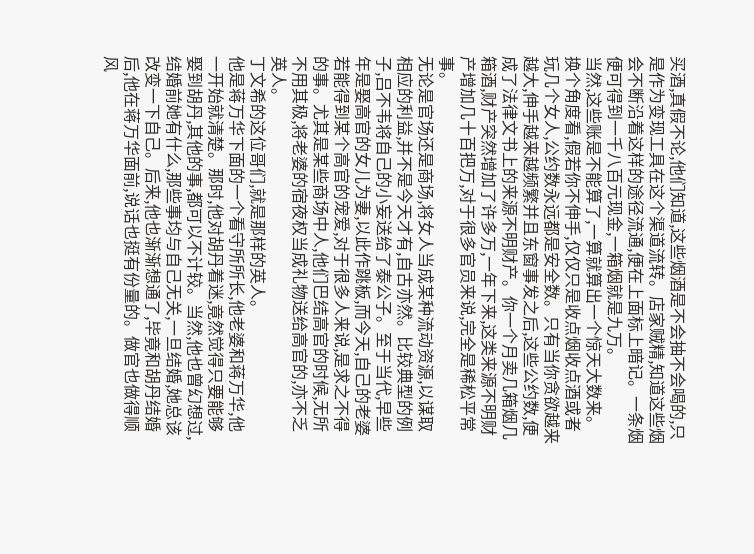买酒,真假不论,他们知道,这些烟酒是不会抽不会喝的,只是作为变现工具在这个渠道流转。店家贼精,知道这些烟会不断沿着这样的途径流通,便在上面标上暗记。一条烟便可得到一千八百元现金,一箱烟就是九万。
当然,这些账是不能算了,一算就算出一个惊天大数来。换个角度看,假若你不伸手,仅仅只是收点烟收点酒或者玩几个女人,公约数永远都是安全数。只有当你贪欲越来越大,伸手越来越频繁并且东窗事发之后,这些公约数,便成了法律文书上的来源不明财产。你一个月卖几箱烟几箱酒,财产突然增加了许多万,一年下来,这类来源不明财产增加几十百把万,对于很多官员来说,完全是稀松平常事。
无论是官场还是商场,将女人当成某种流动资源,以谋取相应的利益,并不是今天才有,自古亦然。比较典型的例子,吕不韦将自己的小妄送给了泰公子。至于当代,早些年是娶高官的女儿为妻,以此作跳板,而今天,自己的老婆若能得到某个高官的宠爱,对于很多人来说,是求之不得的事。尤其是某些商场中人,他们巴结高官的时候,无所不用其极,将老婆的宿夜权当成礼物送给高官的,亦不乏英人。
丁文希的这位哥们,就是那样的英人。
他是蒋万华下面的一个看守所所长,他老婆和蒋万华,他一开始就清楚。那时,他对胡丹着迷,竟然觉得只要能够娶到胡丹,其他的事,都可以不计较。当然,他也曾幻想过,结婚前她有什么,那些事均与自己无关,一旦结婚,她总该改变一下自己。后来,他也渐渐想通了,毕竟和胡丹结婚后,他在蒋万华面前,说话也挺有份量的。做官也做得顺风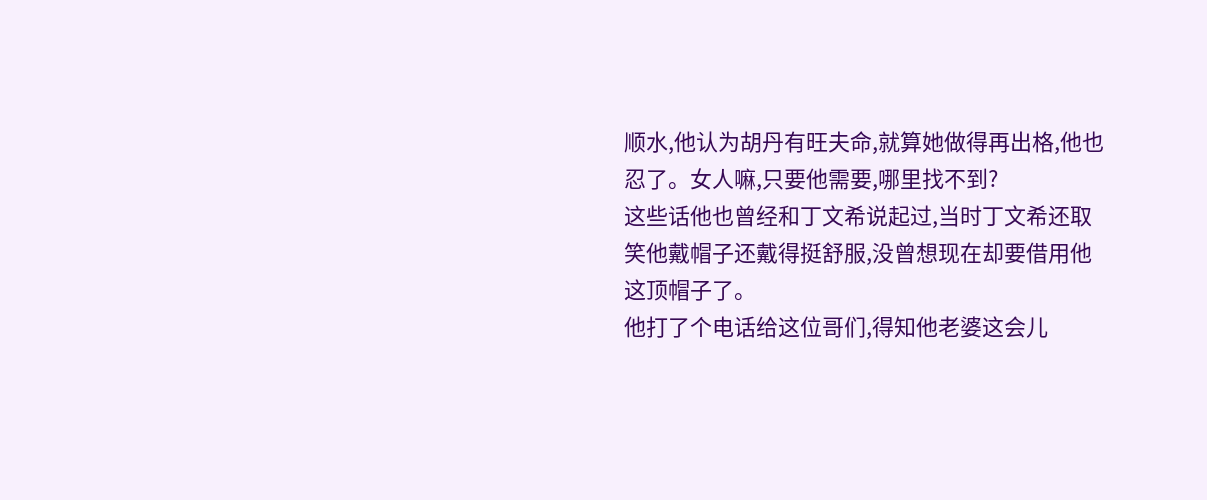顺水,他认为胡丹有旺夫命,就算她做得再出格,他也忍了。女人嘛,只要他需要,哪里找不到?
这些话他也曾经和丁文希说起过,当时丁文希还取笑他戴帽子还戴得挺舒服,没曾想现在却要借用他这顶帽子了。
他打了个电话给这位哥们,得知他老婆这会儿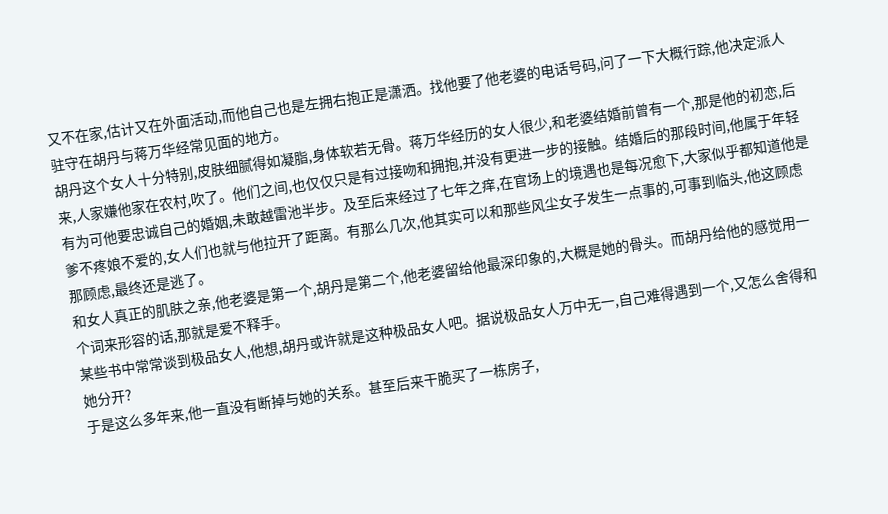又不在家,估计又在外面活动,而他自己也是左拥右抱正是潇洒。找他要了他老婆的电话号码,问了一下大概行踪,他决定派人驻守在胡丹与蒋万华经常见面的地方。
胡丹这个女人十分特别,皮肤细腻得如凝脂,身体软若无骨。蒋万华经历的女人很少,和老婆结婚前曾有一个,那是他的初恋,后来,人家嫌他家在农村,吹了。他们之间,也仅仅只是有过接吻和拥抱,并没有更进一步的接触。结婚后的那段时间,他属于年轻有为可他要忠诚自己的婚姻,未敢越雷池半步。及至后来经过了七年之痒,在官场上的境遇也是每况愈下,大家似乎都知道他是爹不疼娘不爱的,女人们也就与他拉开了距离。有那么几次,他其实可以和那些风尘女子发生一点事的,可事到临头,他这顾虑那顾虑,最终还是逃了。
和女人真正的肌肤之亲,他老婆是第一个,胡丹是第二个,他老婆留给他最深印象的,大概是她的骨头。而胡丹给他的感觉用一个词来形容的话,那就是爱不释手。
某些书中常常谈到极品女人,他想,胡丹或许就是这种极品女人吧。据说极品女人万中无一,自己难得遇到一个,又怎么舍得和她分开?
于是这么多年来,他一直没有断掉与她的关系。甚至后来干脆买了一栋房子,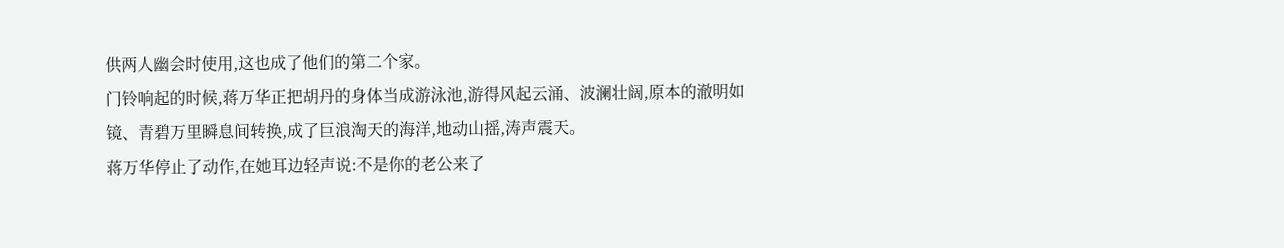供两人幽会时使用,这也成了他们的第二个家。
门铃响起的时候,蒋万华正把胡丹的身体当成游泳池,游得风起云涌、波澜壮阔,原本的澈明如镜、青碧万里瞬息间转换,成了巨浪淘天的海洋,地动山摇,涛声震天。
蒋万华停止了动作,在她耳边轻声说:不是你的老公来了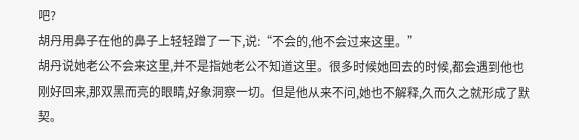吧?
胡丹用鼻子在他的鼻子上轻轻蹭了一下,说:“不会的,他不会过来这里。”
胡丹说她老公不会来这里,并不是指她老公不知道这里。很多时候她回去的时候,都会遇到他也刚好回来,那双黑而亮的眼睛,好象洞察一切。但是他从来不问,她也不解释,久而久之就形成了默契。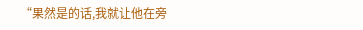“果然是的话,我就让他在旁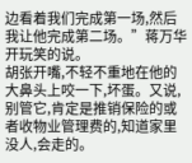边看着我们完成第一场,然后我让他完成第二场。”蒋万华开玩笑的说。
胡张开嘴,不轻不重地在他的大鼻头上咬一下,坏蛋。又说,别管它,肯定是推销保险的或者收物业管理费的,知道家里没人,会走的。